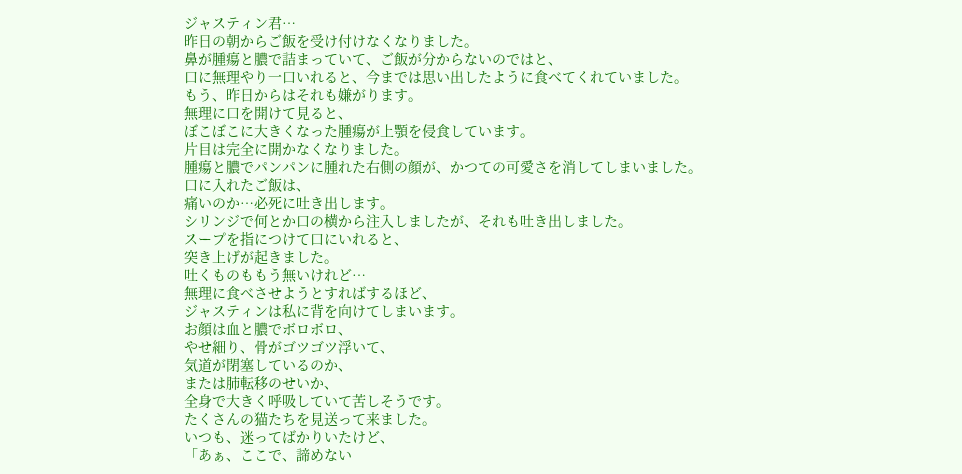ジャスティン君…
昨日の朝からご飯を受け付けなくなりました。
鼻が腫瘍と膿で詰まっていて、ご飯が分からないのではと、
口に無理やり一口いれると、今までは思い出したように食べてくれていました。
もう、昨日からはそれも嫌がります。
無理に口を開けて見ると、
ぼこぼこに大きくなった腫瘍が上顎を侵食しています。
片目は完全に開かなくなりました。
腫瘍と膿でパンパンに腫れた右側の顔が、かつての可愛さを消してしまいました。
口に入れたご飯は、
痛いのか…必死に吐き出します。
シリンジで何とか口の横から注入しましたが、それも吐き出しました。
スープを指につけて口にいれると、
突き上げが起きました。
吐くものももう無いけれど…
無理に食べさせようとすればするほど、
ジャスティンは私に背を向けてしまいます。
お顔は血と膿でボロボロ、
やせ細り、骨がゴツゴツ浮いて、
気道が閉塞しているのか、
または肺転移のせいか、
全身で大きく呼吸していて苦しそうです。
たくさんの猫たちを見送って来ました。
いつも、迷ってばかりいたけど、
「あぁ、ここで、諦めない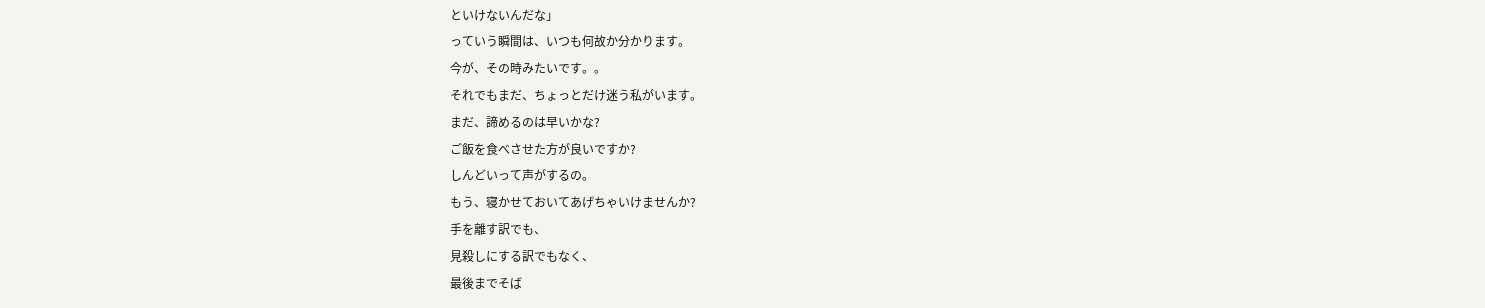といけないんだな」
っていう瞬間は、いつも何故か分かります。
今が、その時みたいです。。
それでもまだ、ちょっとだけ迷う私がいます。
まだ、諦めるのは早いかな?
ご飯を食べさせた方が良いですか?
しんどいって声がするの。
もう、寝かせておいてあげちゃいけませんか?
手を離す訳でも、
見殺しにする訳でもなく、
最後までそば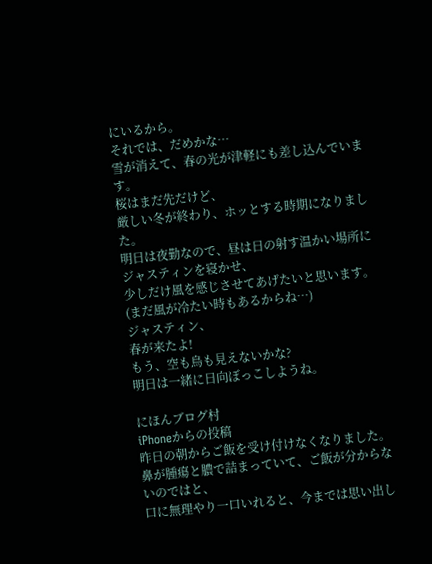にいるから。
それでは、だめかな…
雪が消えて、春の光が津軽にも差し込んでいます。
桜はまだ先だけど、
厳しい冬が終わり、ホッとする時期になりました。
明日は夜勤なので、昼は日の射す温かい場所にジャスティンを寝かせ、
少しだけ風を感じさせてあげたいと思います。
(まだ風が冷たい時もあるからね…)
ジャスティン、
春が来たよ!
もう、空も鳥も見えないかな?
明日は一緒に日向ぼっこしようね。

にほんブログ村
iPhoneからの投稿
昨日の朝からご飯を受け付けなくなりました。
鼻が腫瘍と膿で詰まっていて、ご飯が分からないのではと、
口に無理やり一口いれると、今までは思い出し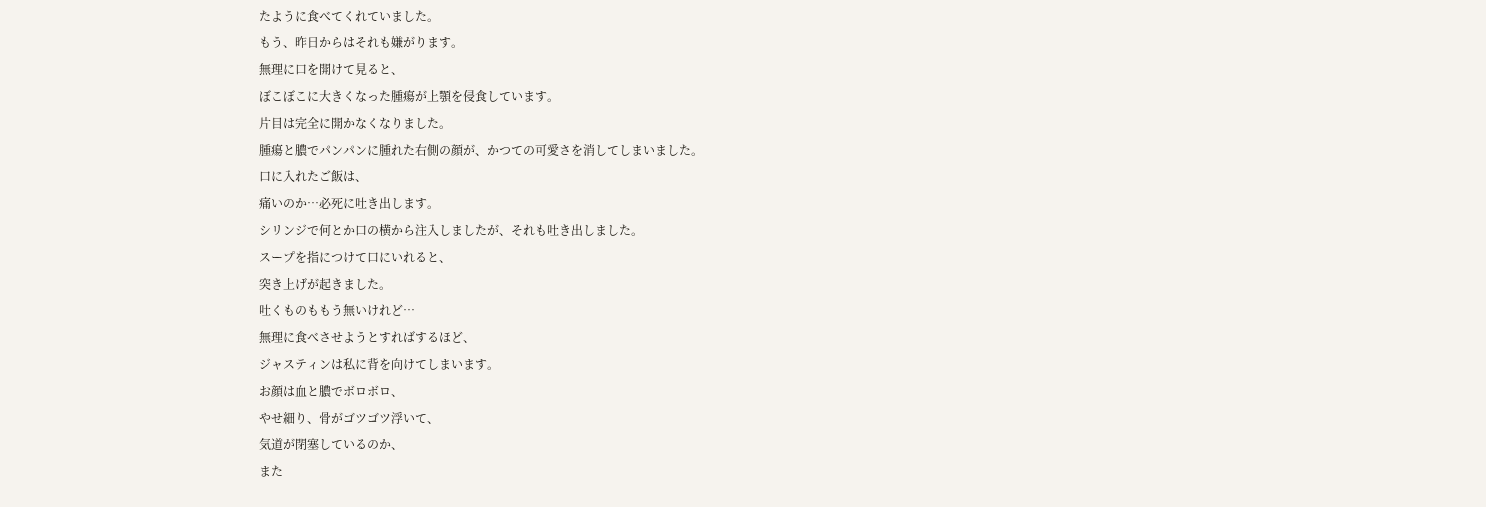たように食べてくれていました。
もう、昨日からはそれも嫌がります。
無理に口を開けて見ると、
ぼこぼこに大きくなった腫瘍が上顎を侵食しています。
片目は完全に開かなくなりました。
腫瘍と膿でパンパンに腫れた右側の顔が、かつての可愛さを消してしまいました。
口に入れたご飯は、
痛いのか…必死に吐き出します。
シリンジで何とか口の横から注入しましたが、それも吐き出しました。
スープを指につけて口にいれると、
突き上げが起きました。
吐くものももう無いけれど…
無理に食べさせようとすればするほど、
ジャスティンは私に背を向けてしまいます。
お顔は血と膿でボロボロ、
やせ細り、骨がゴツゴツ浮いて、
気道が閉塞しているのか、
また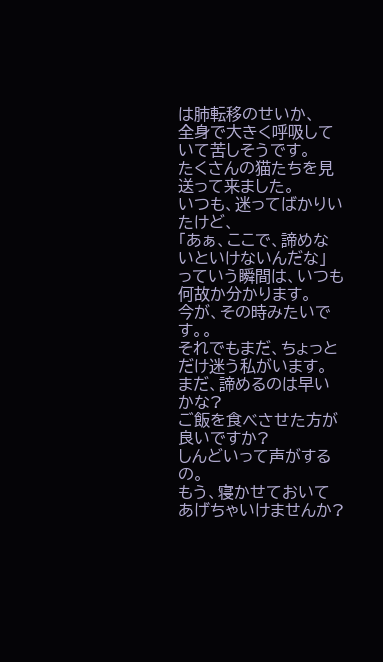は肺転移のせいか、
全身で大きく呼吸していて苦しそうです。
たくさんの猫たちを見送って来ました。
いつも、迷ってばかりいたけど、
「あぁ、ここで、諦めないといけないんだな」
っていう瞬間は、いつも何故か分かります。
今が、その時みたいです。。
それでもまだ、ちょっとだけ迷う私がいます。
まだ、諦めるのは早いかな?
ご飯を食べさせた方が良いですか?
しんどいって声がするの。
もう、寝かせておいてあげちゃいけませんか?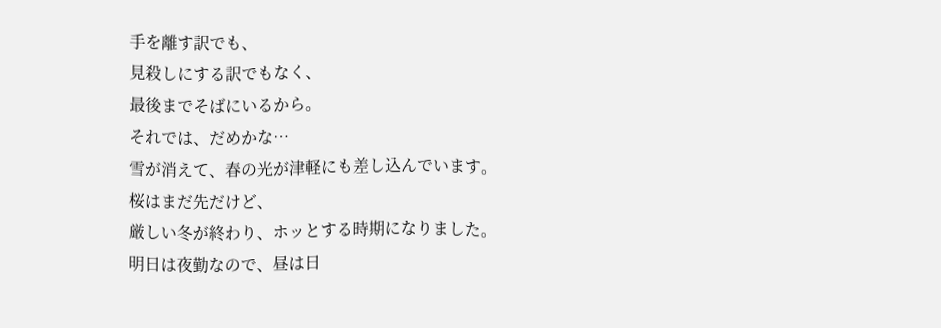手を離す訳でも、
見殺しにする訳でもなく、
最後までそばにいるから。
それでは、だめかな…
雪が消えて、春の光が津軽にも差し込んでいます。
桜はまだ先だけど、
厳しい冬が終わり、ホッとする時期になりました。
明日は夜勤なので、昼は日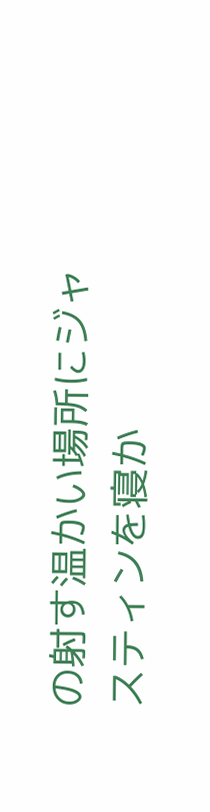の射す温かい場所にジャスティンを寝か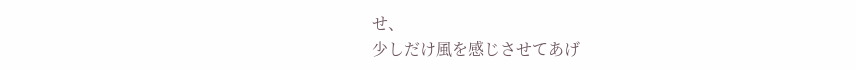せ、
少しだけ風を感じさせてあげ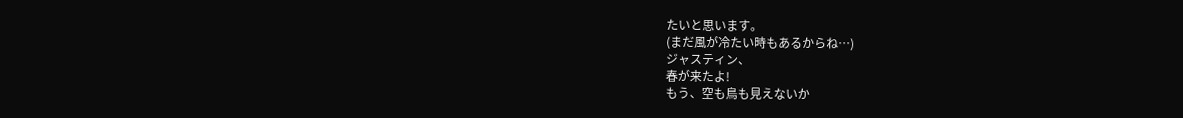たいと思います。
(まだ風が冷たい時もあるからね…)
ジャスティン、
春が来たよ!
もう、空も鳥も見えないか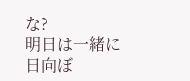な?
明日は一緒に日向ぼ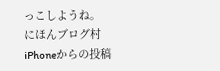っこしようね。
にほんブログ村
iPhoneからの投稿